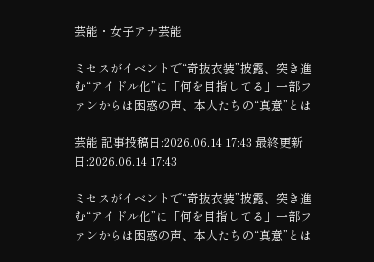芸能・女子アナ芸能

ミセスがイベントで“奇抜衣装”披露、突き進む“アイドル化”に「何を目指してる」一部ファンからは困惑の声、本人たちの“真意”とは

芸能 記事投稿日:2026.06.14 17:43 最終更新日:2026.06.14 17:43

ミセスがイベントで“奇抜衣装”披露、突き進む“アイドル化”に「何を目指してる」一部ファンからは困惑の声、本人たちの“真意”とは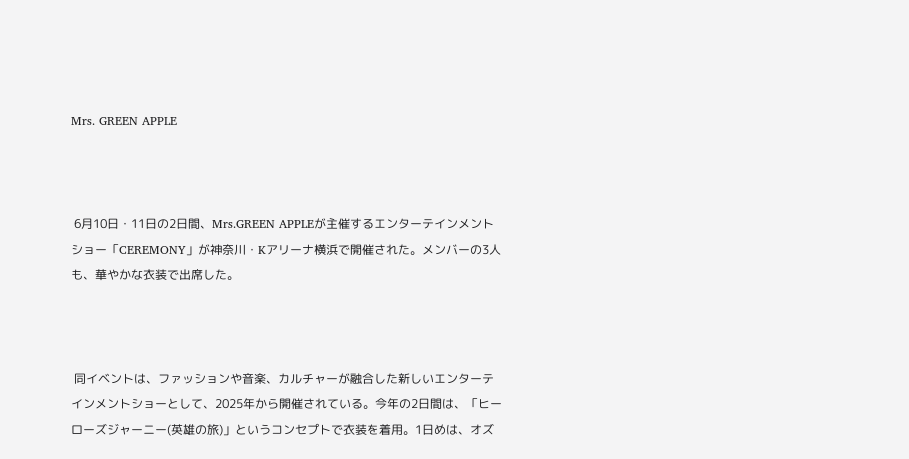Mrs. GREEN APPLE



 6月10日・11日の2日間、Mrs.GREEN APPLEが主催するエンターテインメントショー「CEREMONY」が神奈川・Kアリーナ横浜で開催された。メンバーの3人も、華やかな衣装で出席した。



 同イベントは、ファッションや音楽、カルチャーが融合した新しいエンターテインメントショーとして、2025年から開催されている。今年の2日間は、「ヒーローズジャーニー(英雄の旅)」というコンセプトで衣装を着用。1日めは、オズ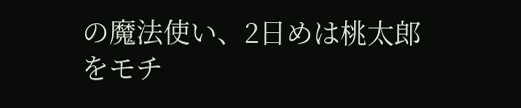の魔法使い、2日めは桃太郎をモチ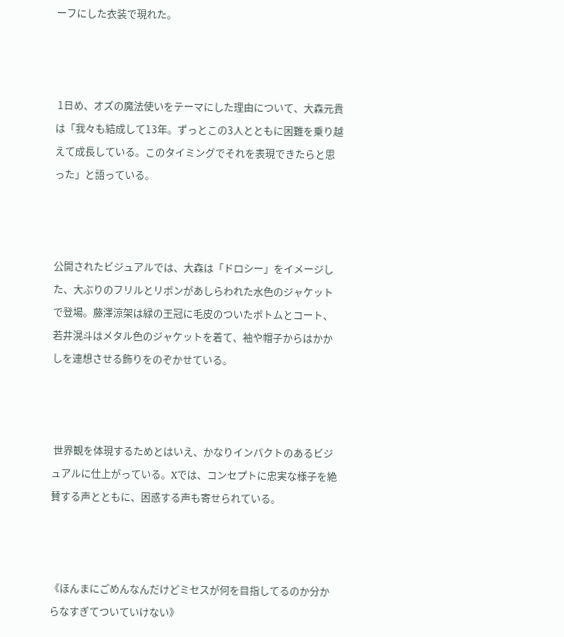ーフにした衣装で現れた。



 1日め、オズの魔法使いをテーマにした理由について、大森元貴は「我々も結成して13年。ずっとこの3人とともに困難を乗り越えて成長している。このタイミングでそれを表現できたらと思った」と語っている。



公開されたビジュアルでは、大森は「ドロシー」をイメージした、大ぶりのフリルとリボンがあしらわれた水色のジャケットで登場。藤澤涼架は緑の王冠に毛皮のついたボトムとコート、若井滉斗はメタル色のジャケットを着て、袖や帽子からはかかしを連想させる飾りをのぞかせている。



 世界観を体現するためとはいえ、かなりインパクトのあるビジュアルに仕上がっている。Xでは、コンセプトに忠実な様子を絶賛する声とともに、困惑する声も寄せられている。



《ほんまにごめんなんだけどミセスが何を目指してるのか分からなすぎてついていけない》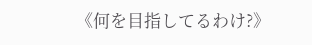《何を目指してるわけ?》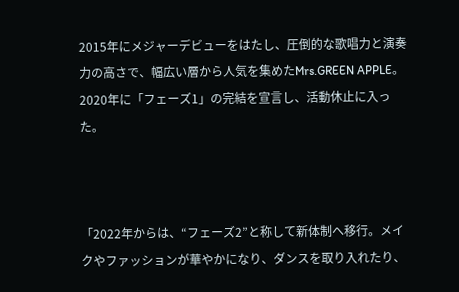2015年にメジャーデビューをはたし、圧倒的な歌唱力と演奏力の高さで、幅広い層から人気を集めたMrs.GREEN APPLE。2020年に「フェーズ1」の完結を宣言し、活動休止に入った。



「2022年からは、“フェーズ2”と称して新体制へ移行。メイクやファッションが華やかになり、ダンスを取り入れたり、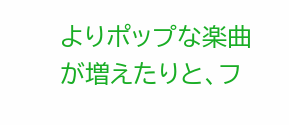よりポップな楽曲が増えたりと、フ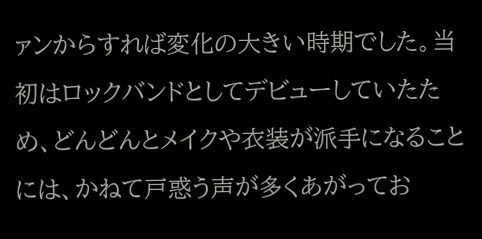ァンからすれば変化の大きい時期でした。当初はロックバンドとしてデビューしていたため、どんどんとメイクや衣装が派手になることには、かねて戸惑う声が多くあがってお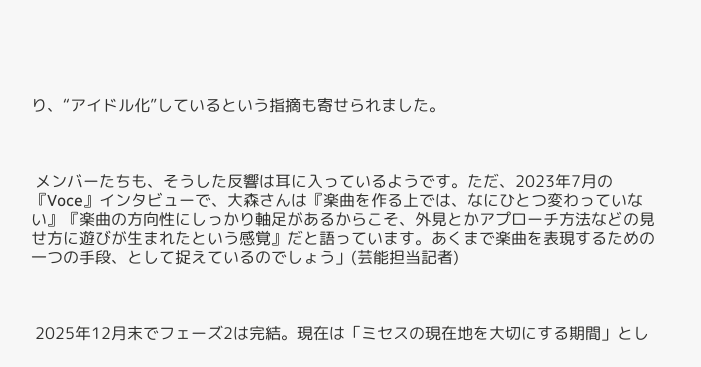り、“アイドル化”しているという指摘も寄せられました。



 メンバーたちも、そうした反響は耳に入っているようです。ただ、2023年7月の『Voce』インタビューで、大森さんは『楽曲を作る上では、なにひとつ変わっていない』『楽曲の方向性にしっかり軸足があるからこそ、外見とかアプローチ方法などの見せ方に遊びが生まれたという感覚』だと語っています。あくまで楽曲を表現するための一つの手段、として捉えているのでしょう」(芸能担当記者)



 2025年12月末でフェーズ2は完結。現在は「ミセスの現在地を大切にする期間」とし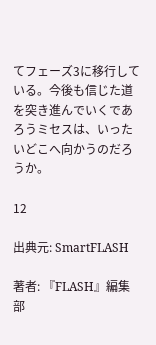てフェーズ3に移行している。今後も信じた道を突き進んでいくであろうミセスは、いったいどこへ向かうのだろうか。

12

出典元: SmartFLASH

著者: 『FLASH』編集部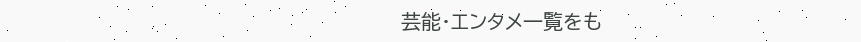芸能・エンタメ一覧をも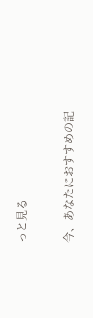っと見る

今、あなたにおすすめの記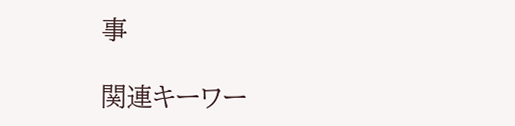事

関連キーワー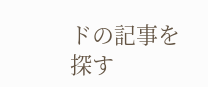ドの記事を探す